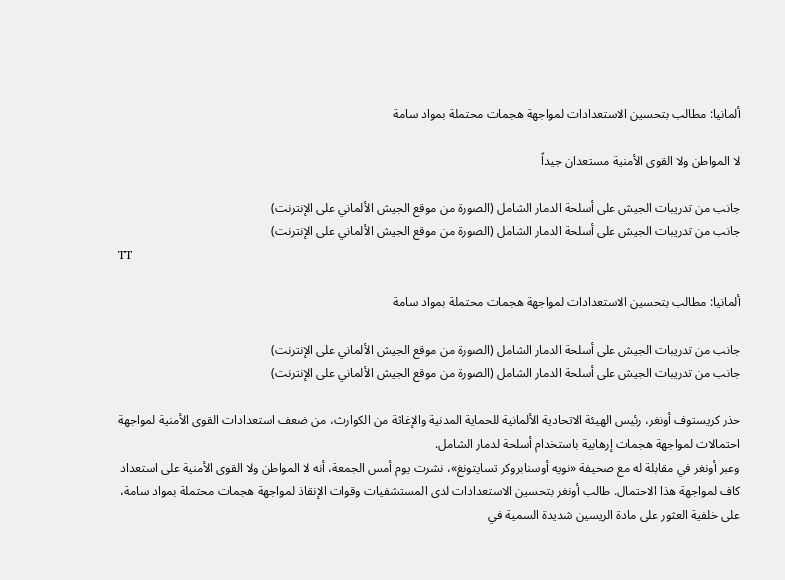ألمانيا: مطالب بتحسين الاستعدادات لمواجهة هجمات محتملة بمواد سامة

لا المواطن ولا القوى الأمنية مستعدان جيداً

جانب من تدريبات الجيش على أسلحة الدمار الشامل (الصورة من موقع الجيش الألماني على الإنترنت)
جانب من تدريبات الجيش على أسلحة الدمار الشامل (الصورة من موقع الجيش الألماني على الإنترنت)
TT

ألمانيا: مطالب بتحسين الاستعدادات لمواجهة هجمات محتملة بمواد سامة

جانب من تدريبات الجيش على أسلحة الدمار الشامل (الصورة من موقع الجيش الألماني على الإنترنت)
جانب من تدريبات الجيش على أسلحة الدمار الشامل (الصورة من موقع الجيش الألماني على الإنترنت)

حذر كريستوف أونغر، رئيس الهيئة الاتحادية الألمانية للحماية المدنية والإغاثة من الكوارث، من ضعف استعدادات القوى الأمنية لمواجهة احتمالات لمواجهة هجمات إرهابية باستخدام أسلحة لدمار الشامل.
وعبر أونغر في مقابلة له مع صحيفة «نويه أوسنابروكر تسايتونغ»، نشرت يوم أمس الجمعة، أنه لا المواطن ولا القوى الأمنية على استعداد كاف لمواجهة هذا الاحتمال. طالب أونغر بتحسين الاستعدادات لدى المستشفيات وقوات الإنقاذ لمواجهة هجمات محتملة بمواد سامة، على خلفية العثور على مادة الريسين شديدة السمية في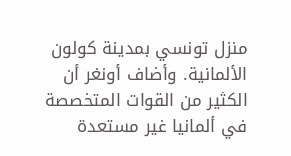منزل تونسي بمدينة كولون الألمانية. وأضاف أونغر أن الكثير من القوات المتخصصة في ألمانيا غير مستعدة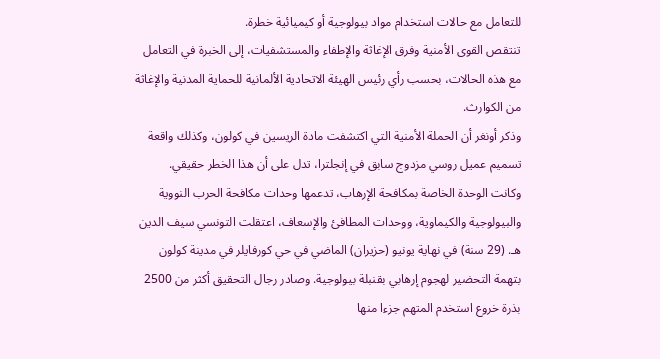للتعامل مع حالات استخدام مواد بيولوجية أو كيميائية خطرة.
تنتقص القوى الأمنية وفرق الإغاثة والإطفاء والمستشفيات، إلى الخبرة في التعامل مع هذه الحالات، بحسب رأي رئيس الهيئة الاتحادية الألمانية للحماية المدنية والإغاثة من الكوارث.
وذكر أونغر أن الحملة الأمنية التي اكتشفت مادة الريسين في كولون، وكذلك واقعة تسميم عميل روسي مزدوج سابق في إنجلترا، تدل على أن هذا الخطر حقيقي.
وكانت الوحدة الخاصة بمكافحة الإرهاب، تدعمها وحدات مكافحة الحرب النووية والبيولوجية والكيماوية، ووحدات المطافئ والإسعاف، اعتقلت التونسي سيف الدين هـ. (29 سنة) في نهاية يونيو (حزيران) الماضي في حي كورفايلر في مدينة كولون بتهمة التحضير لهجوم إرهابي بقنبلة بيولوجية. وصادر رجال التحقيق أكثر من 2500 بذرة خروع استخدم المتهم جزءا منها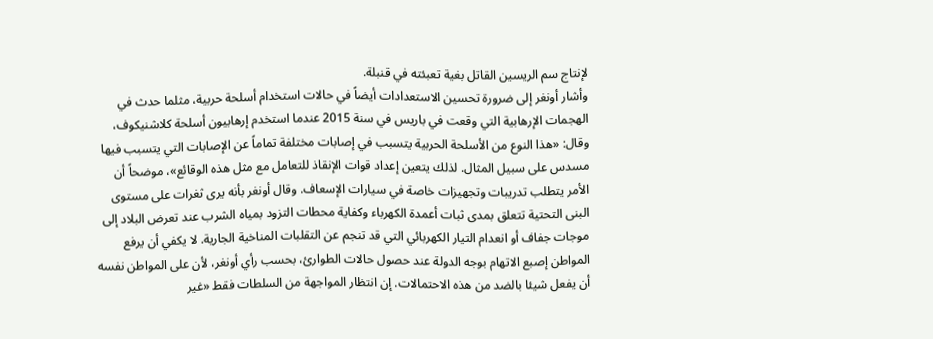لإنتاج سم الريسين القاتل بغية تعبئته في قنبلة.
وأشار أونغر إلى ضرورة تحسين الاستعدادات أيضاً في حالات استخدام أسلحة حربية، مثلما حدث في الهجمات الإرهابية التي وقعت في باريس في سنة 2015 عندما استخدم إرهابيون أسلحة كلاشنيكوف، وقال: «هذا النوع من الأسلحة الحربية يتسبب في إصابات مختلفة تماماً عن الإصابات التي يتسبب فيها مسدس على سبيل المثال. لذلك يتعين إعداد قوات الإنقاذ للتعامل مع مثل هذه الوقائع»، موضحاً أن الأمر يتطلب تدريبات وتجهيزات خاصة في سيارات الإسعاف. وقال أونغر بأنه يرى ثغرات على مستوى البنى التحتية تتعلق بمدى ثبات أعمدة الكهرباء وكفاية محطات التزود بمياه الشرب عند تعرض البلاد إلى موجات جفاف أو انعدام التيار الكهربائي التي قد تنجم عن التقلبات المناخية الجارية. لا يكفي أن يرفع المواطن إصبع الاتهام بوجه الدولة عند حصول حالات الطوارئ، بحسب رأي أونغر، لأن على المواطن نفسه أن يفعل شيئا بالضد من هذه الاحتمالات. إن انتظار المواجهة من السلطات فقط «غير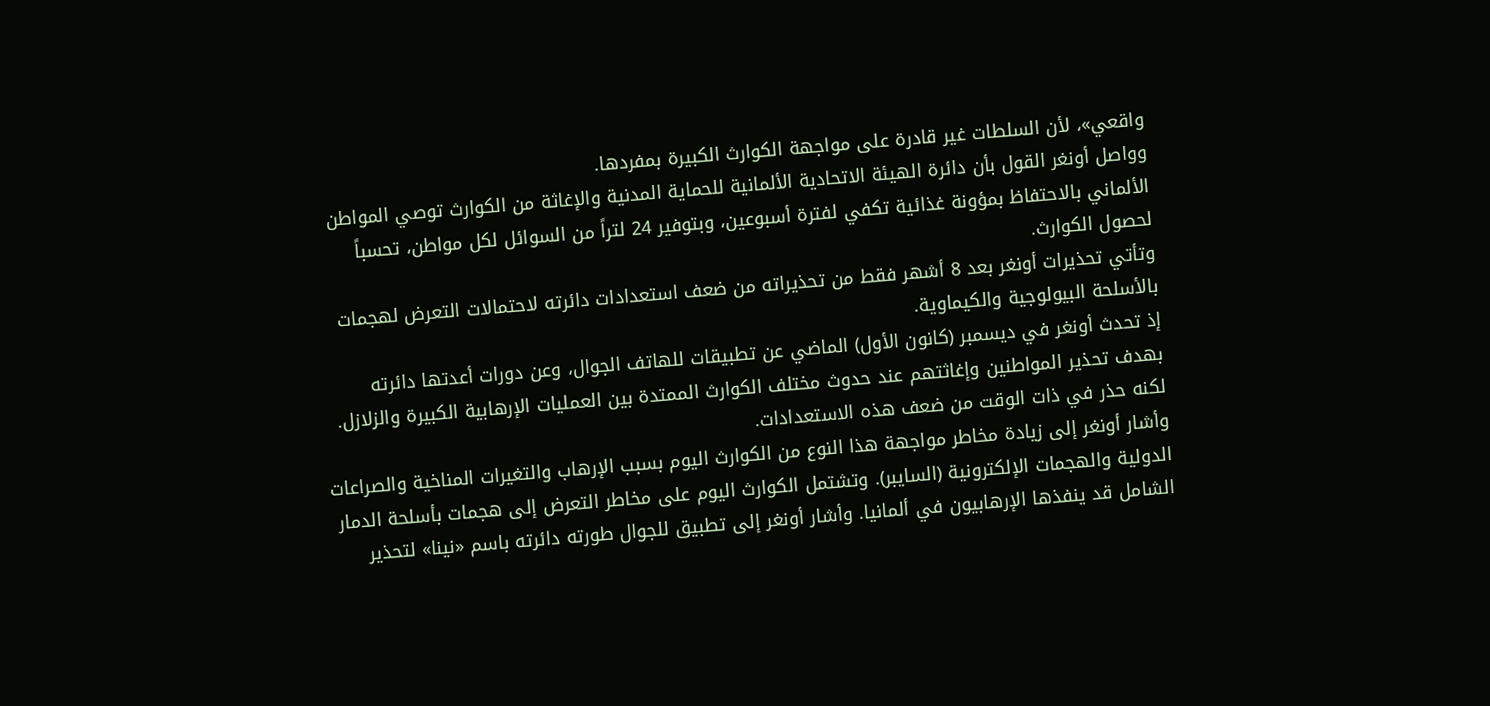واقعي»، لأن السلطات غير قادرة على مواجهة الكوارث الكبيرة بمفردها.
وواصل أونغر القول بأن دائرة الهيئة الاتحادية الألمانية للحماية المدنية والإغاثة من الكوارث توصي المواطن الألماني بالاحتفاظ بمؤونة غذائية تكفي لفترة أسبوعين، وبتوفير 24 لتراً من السوائل لكل مواطن، تحسباً لحصول الكوارث.
وتأتي تحذيرات أونغر بعد 8 أشهر فقط من تحذيراته من ضعف استعدادات دائرته لاحتمالات التعرض لهجمات بالأسلحة البيولوجية والكيماوية.
إذ تحدث أونغر في ديسمبر (كانون الأول) الماضي عن تطبيقات للهاتف الجوال، وعن دورات أعدتها دائرته بهدف تحذير المواطنين وإغاثتهم عند حدوث مختلف الكوارث الممتدة بين العمليات الإرهابية الكبيرة والزلازل. لكنه حذر في ذات الوقت من ضعف هذه الاستعدادات.
وأشار أونغر إلى زيادة مخاطر مواجهة هذا النوع من الكوارث اليوم بسبب الإرهاب والتغيرات المناخية والصراعات الدولية والهجمات الإلكترونية (السايبر). وتشتمل الكوارث اليوم على مخاطر التعرض إلى هجمات بأسلحة الدمار الشامل قد ينفذها الإرهابيون في ألمانيا. وأشار أونغر إلى تطبيق للجوال طورته دائرته باسم «نينا» لتحذير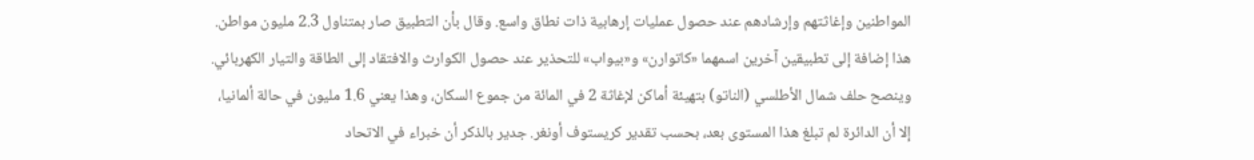المواطنين وإغاثتهم وإرشادهم عند حصول عمليات إرهابية ذات نطاق واسع. وقال بأن التطبيق صار بمتناول 2.3 مليون مواطن. هذا إضافة إلى تطبيقين آخرين اسمهما «كاتوارن» و«بيواب» للتحذير عند حصول الكوارث والافتقاد إلى الطاقة والتيار الكهربائي. وينصح حلف شمال الأطلسي (الناتو) بتهيئة أماكن لإغاثة 2 في المائة من جموع السكان، وهذا يعني 1.6 مليون في حالة ألمانيا، إلا أن الدائرة لم تبلغ هذا المستوى بعد، بحسب تقدير كريستوف أونغر. جدير بالذكر أن خبراء في الاتحاد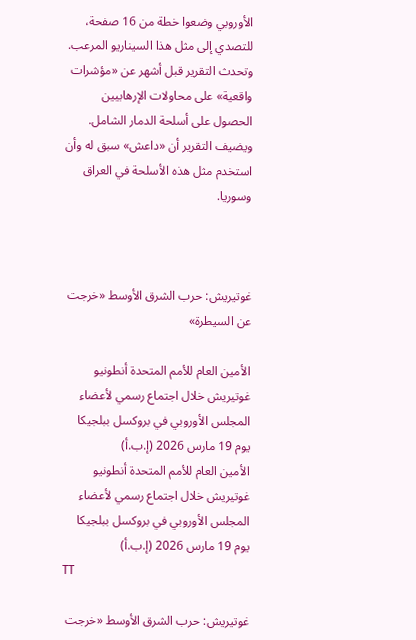الأوروبي وضعوا خطة من 16 صفحة، للتصدي إلى مثل هذا السيناريو المرعب. وتحدث التقرير قبل أشهر عن «مؤشرات واقعية» على محاولات الإرهابيين الحصول على أسلحة الدمار الشامل. ويضيف التقرير أن «داعش» سبق له وأن استخدم مثل هذه الأسلحة في العراق وسوريا.



غوتيريش: حرب الشرق الأوسط «خرجت عن السيطرة»

الأمين العام للأمم المتحدة أنطونيو غوتيريش خلال اجتماع رسمي لأعضاء المجلس الأوروبي في بروكسل ببلجيكا يوم 19 مارس 2026 (إ.ب.أ)
الأمين العام للأمم المتحدة أنطونيو غوتيريش خلال اجتماع رسمي لأعضاء المجلس الأوروبي في بروكسل ببلجيكا يوم 19 مارس 2026 (إ.ب.أ)
TT

غوتيريش: حرب الشرق الأوسط «خرجت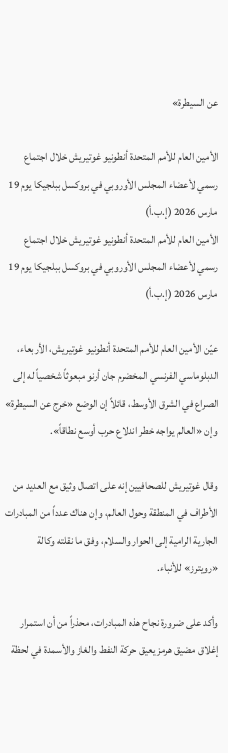عن السيطرة»

الأمين العام للأمم المتحدة أنطونيو غوتيريش خلال اجتماع رسمي لأعضاء المجلس الأوروبي في بروكسل ببلجيكا يوم 19 مارس 2026 (إ.ب.أ)
الأمين العام للأمم المتحدة أنطونيو غوتيريش خلال اجتماع رسمي لأعضاء المجلس الأوروبي في بروكسل ببلجيكا يوم 19 مارس 2026 (إ.ب.أ)

عيّن الأمين العام للأمم المتحدة أنطونيو غوتيريش، الأربعاء، الدبلوماسي الفرنسي ‌المخضرم جان أرنو ‌مبعوثاً شخصياً ‌له إلى الصراع في الشرق الأوسط، قائلاً إن الوضع «خرج عن السيطرة» وإن «العالم ‌يواجه ‌خطر اندلاع ‌حرب ‌أوسع نطاقاً».

وقال غوتيريش للصحافيين إنه على ‌اتصال وثيق مع العديد من الأطراف في المنطقة وحول العالم، وإن هناك عدداً من المبادرات الجارية الرامية إلى الحوار والسلام، وفق ما نقلته وكالة «رويترز» للأنباء.

وأكد على ضرورة نجاح هذه المبادرات، محذراً من أن استمرار إغلاق مضيق هرمز يعيق حركة النفط والغاز والأسمدة في لحظة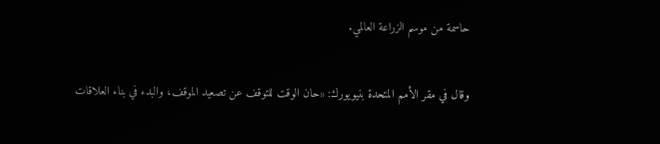حاسمة من موسم الزراعة العالمي.

وقال في مقر الأمم المتحدة بنيويورك: «حان الوقت للتوقف عن تصعيد الموقف، والبدء في بناء العلاقات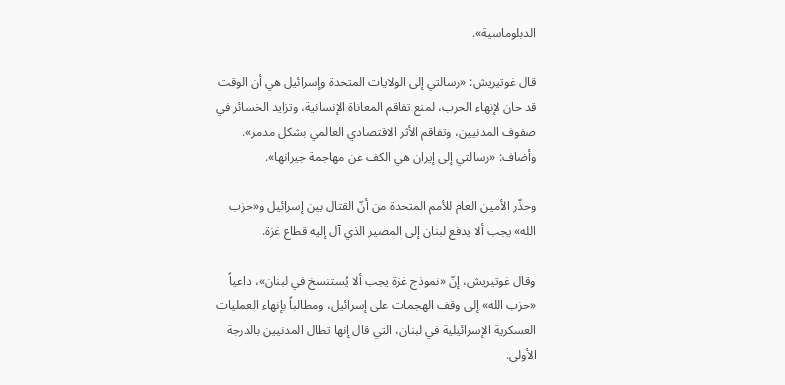الدبلوماسية».

قال غوتيريش: «رسالتي إلى الولايات المتحدة وإسرائيل هي أن الوقت قد حان لإنهاء الحرب، لمنع تفاقم المعاناة الإنسانية، وتزايد الخسائر في صفوف المدنيين، وتفاقم الأثر الاقتصادي العالمي بشكل مدمر». وأضاف: «رسالتي إلى إيران هي الكف عن مهاجمة جيرانها».

وحذّر الأمين العام للأمم المتحدة من أنّ القتال بين إسرائيل و«حزب الله» يجب ألا يدفع لبنان إلى المصير الذي آل إليه قطاع غزة.

وقال غوتيريش، إنّ «نموذج غزة يجب ألا يُستنسخ في لبنان»، داعياً «حزب الله» إلى وقف الهجمات على إسرائيل، ومطالباً بإنهاء العمليات العسكرية الإسرائيلية في لبنان، التي قال إنها تطال المدنيين بالدرجة الأولى.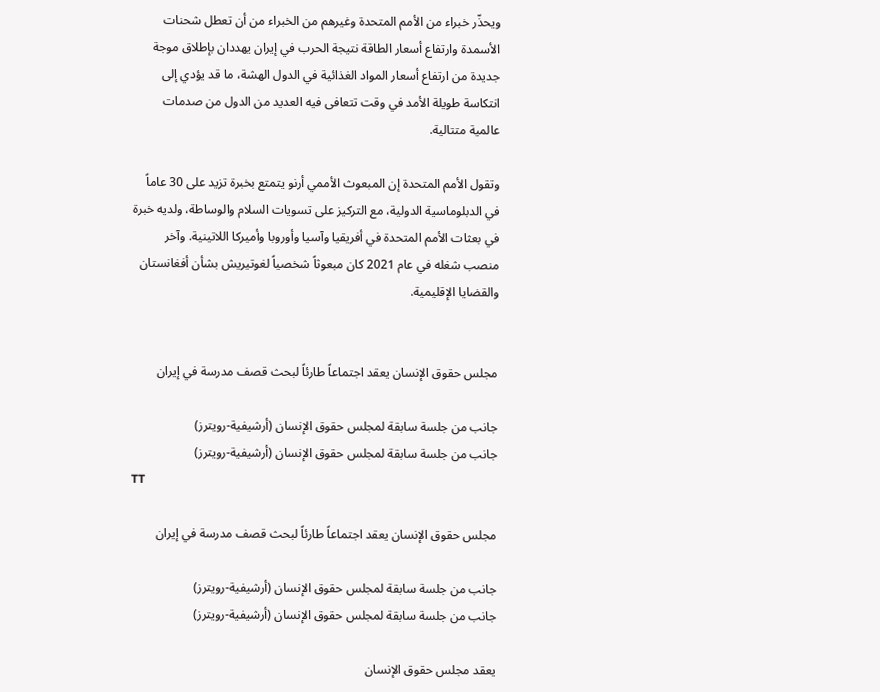ويحذّر خبراء من الأمم المتحدة وغيرهم من الخبراء من أن تعطل شحنات الأسمدة وارتفاع أسعار الطاقة نتيجة الحرب في إيران يهددان بإطلاق موجة جديدة من ارتفاع أسعار المواد الغذائية في الدول الهشة، ما قد يؤدي إلى انتكاسة طويلة الأمد في وقت تتعافى فيه العديد من الدول من صدمات عالمية متتالية.

وتقول الأمم المتحدة إن المبعوث الأممي أرنو يتمتع بخبرة تزيد على 30 عاماً في الدبلوماسية الدولية، مع التركيز على تسويات السلام والوساطة، ولديه خبرة في بعثات الأمم المتحدة في أفريقيا وآسيا وأوروبا وأميركا اللاتينية. وآخر منصب شغله في عام 2021 كان مبعوثاً شخصياً لغوتيريش بشأن أفغانستان والقضايا الإقليمية.


مجلس حقوق الإنسان يعقد اجتماعاً طارئاً لبحث قصف مدرسة في إيران

جانب من جلسة سابقة لمجلس حقوق الإنسان (أرشيفية-رويترز)
جانب من جلسة سابقة لمجلس حقوق الإنسان (أرشيفية-رويترز)
TT

مجلس حقوق الإنسان يعقد اجتماعاً طارئاً لبحث قصف مدرسة في إيران

جانب من جلسة سابقة لمجلس حقوق الإنسان (أرشيفية-رويترز)
جانب من جلسة سابقة لمجلس حقوق الإنسان (أرشيفية-رويترز)

يعقد مجلس حقوق الإنسان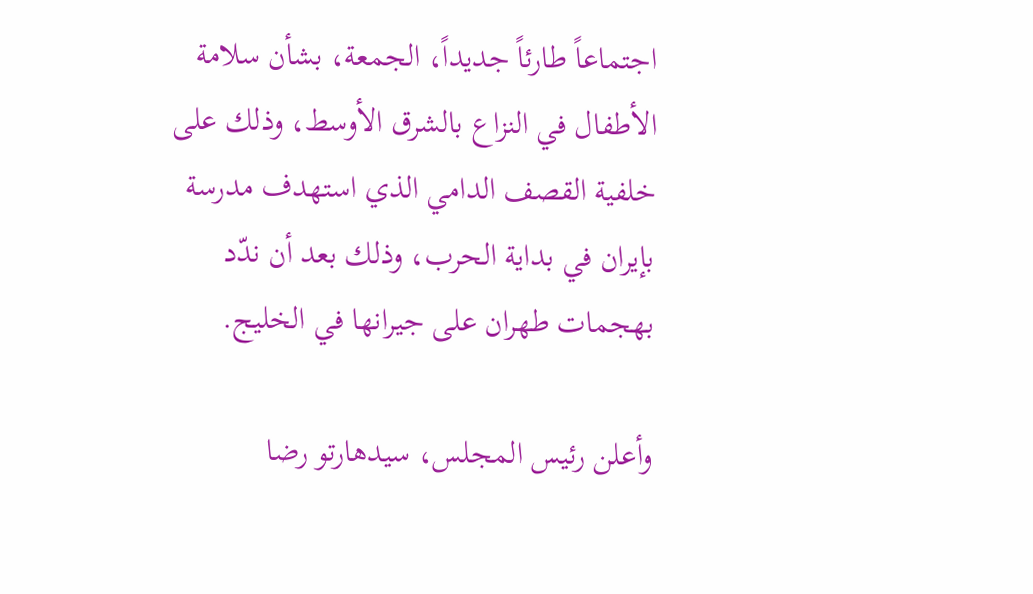اجتماعاً طارئاً جديداً، الجمعة، بشأن سلامة الأطفال في النزاع بالشرق الأوسط، وذلك على خلفية القصف الدامي الذي استهدف مدرسة بإيران في بداية الحرب، وذلك بعد أن ندّد بهجمات طهران على جيرانها في الخليج.

وأعلن رئيس المجلس، سيدهارتو رضا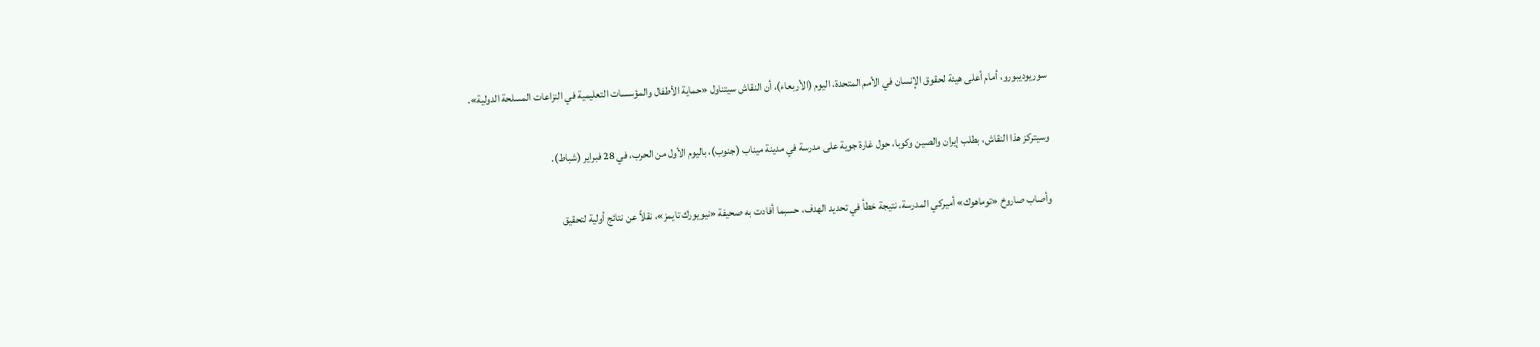سوريوديبورو، أمام أعلى هيئة لحقوق الإنسان في الأمم المتحدة، اليوم (الأربعاء)، أن النقاش سيتناول «حماية الأطفال والمؤسسات التعليمية في النزاعات المسلحة الدولية».

وسيتركز هذا النقاش، بطلب إيران والصين وكوبا، حول غارة جوية على مدرسة في مدينة ميناب (جنوب)، باليوم الأول من الحرب، في 28 فبراير (شباط).

وأصاب صاروخ «توماهوك» أميركي المدرسة، نتيجة خطأ في تحديد الهدف، حسبما أفادت به صحيفة «نيويورك تايمز»، نقلاً عن نتائج أولية لتحقيق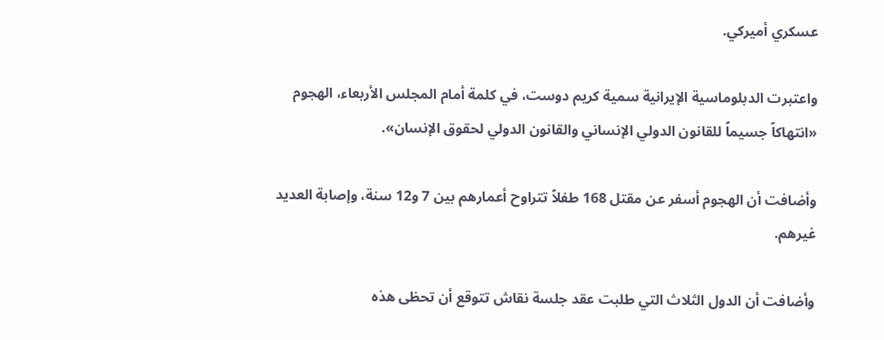عسكري أميركي.

واعتبرت الدبلوماسية الإيرانية سمية كريم دوست، في كلمة أمام المجلس الأربعاء، الهجوم «انتهاكاً جسيماً للقانون الدولي الإنساني والقانون الدولي لحقوق الإنسان».

وأضافت أن الهجوم أسفر عن مقتل 168 طفلاً تتراوح أعمارهم بين 7 و12 سنة، وإصابة العديد غيرهم.

وأضافت أن الدول الثلاث التي طلبت عقد جلسة نقاش تتوقع أن تحظى هذه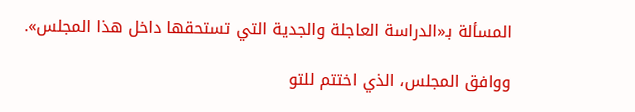المسألة بـ«الدراسة العاجلة والجدية التي تستحقها داخل هذا المجلس».

ووافق المجلس، الذي اختتم للتو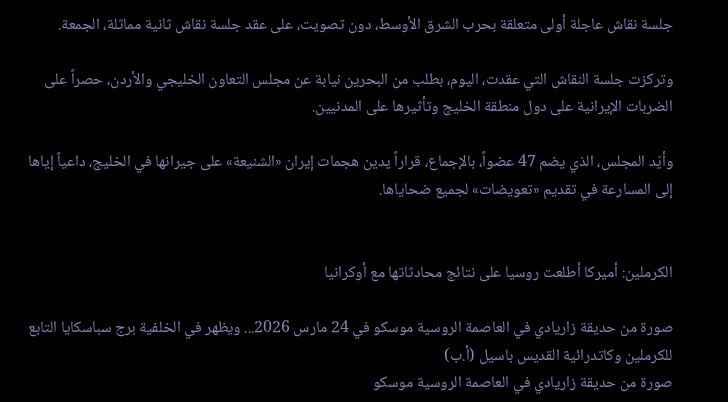جلسة نقاش عاجلة أولى متعلقة بحرب الشرق الأوسط، دون تصويت، على عقد جلسة نقاش ثانية مماثلة، الجمعة.

وتركزت جلسة النقاش التي عقدت، اليوم، بطلب من البحرين نيابة عن مجلس التعاون الخليجي والأردن، حصراً على الضربات الإيرانية على دول منطقة الخليج وتأثيرها على المدنيين.

وأيّد المجلس، الذي يضم 47 عضواً، بالإجماع، قراراً يدين هجمات إيران «الشنيعة» على جيرانها في الخليج، داعياً إياها إلى المسارعة في تقديم «تعويضات» لجميع ضحاياها.


الكرملين: أميركا أطلعت روسيا على نتائج محادثاتها مع أوكرانيا

صورة من حديقة زاريادي في العاصمة الروسية موسكو في 24 مارس 2026... ويظهر في الخلفية برج سباسكايا التابع للكرملين وكاتدرائية القديس باسيل (أ.ب)
صورة من حديقة زاريادي في العاصمة الروسية موسكو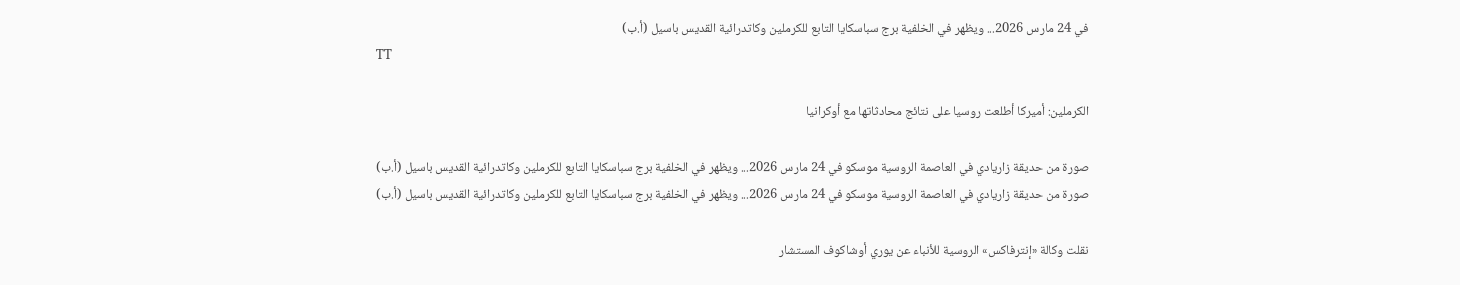في 24 مارس 2026... ويظهر في الخلفية برج سباسكايا التابع للكرملين وكاتدرائية القديس باسيل (أ.ب)
TT

الكرملين: أميركا أطلعت روسيا على نتائج محادثاتها مع أوكرانيا

صورة من حديقة زاريادي في العاصمة الروسية موسكو في 24 مارس 2026... ويظهر في الخلفية برج سباسكايا التابع للكرملين وكاتدرائية القديس باسيل (أ.ب)
صورة من حديقة زاريادي في العاصمة الروسية موسكو في 24 مارس 2026... ويظهر في الخلفية برج سباسكايا التابع للكرملين وكاتدرائية القديس باسيل (أ.ب)

نقلت وكالة «إنترفاكس» الروسية للأنباء عن يوري أوشاكوف المستشار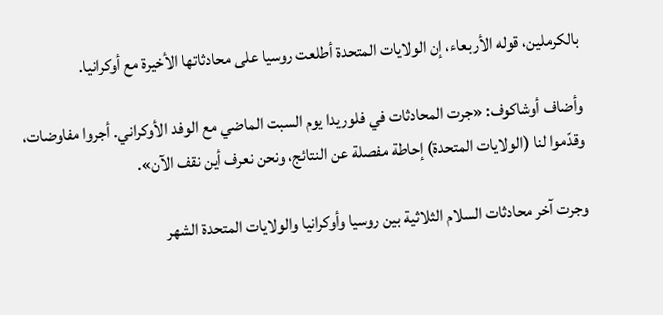بالكرملين، قوله الأربعاء، إن الولايات المتحدة أطلعت روسيا على محادثاتها الأخيرة مع أوكرانيا.

وأضاف أوشاكوف: «جرت المحادثات في فلوريدا يوم السبت الماضي مع الوفد الأوكراني. أجروا مفاوضات، وقدّموا لنا (الولايات المتحدة) إحاطة مفصلة عن النتائج، ونحن نعرف أين نقف الآن».

وجرت آخر محادثات السلام الثلاثية بين روسيا وأوكرانيا والولايات المتحدة الشهر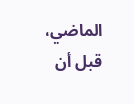الماضي، قبل أن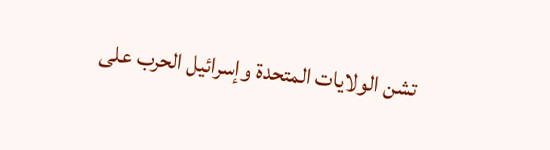تشن الولايات المتحدة وإسرائيل الحرب على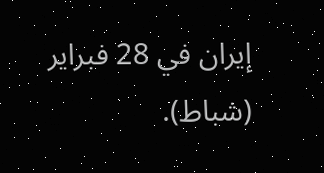إيران في 28 فبراير (شباط).